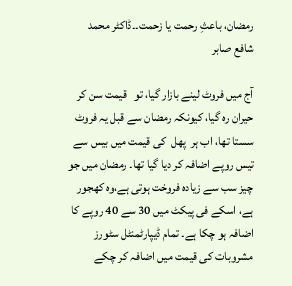رمضان، باعثِ رحمت یا زحمت۔۔ڈاکٹر محمد شافع صابر

آج میں فروٹ لینے بازار گیا، تو   قیمت سن کر حیران رہ گیا، کیونکہ رمضان سے قبل یہ فروٹ سستا تھا، اب ہر  پھل  کی قیمت میں بیس سے تیس روپے اضافہ کر دیا گیا تھا۔ رمضان میں جو چیز سب سے زیادہ فروخت ہوتی ہے،وہ کھجور ہے، اسکے فی پیکٹ میں 30 سے 40 روپے کا اضافہ ہو چکا ہے۔ تمام ڈیپارٹمنٹل سٹورز مشروبات کی قیمت میں اضافہ کر چکے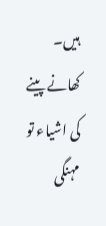ہیں۔ کھانے پینے کی اشیاء تو مہنگی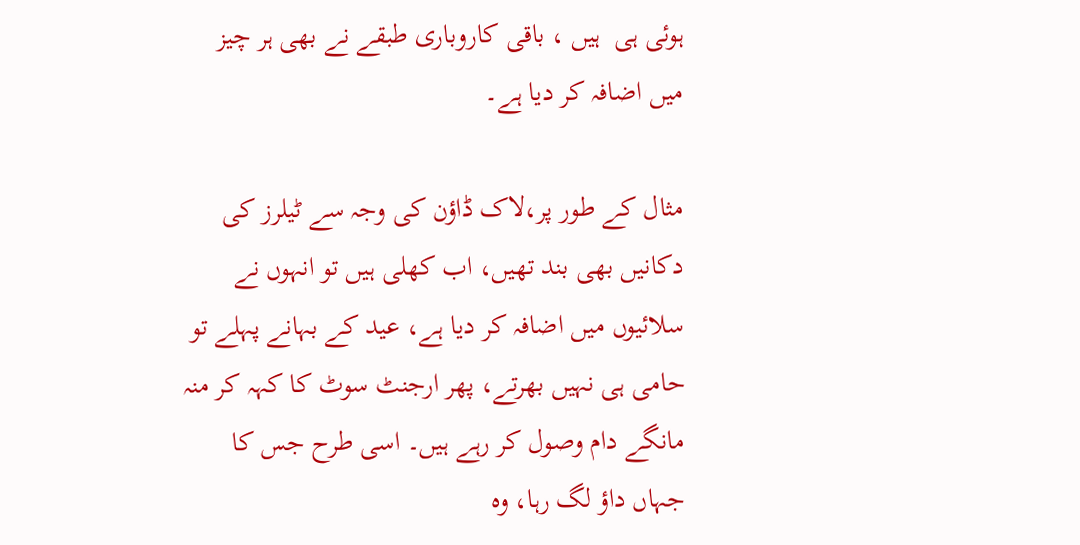ہوئی ہی  ہیں ، باقی کاروباری طبقے نے بھی ہر چیز میں اضافہ کر دیا ہے۔

مثال کے طور پر،لاک ڈاؤن کی وجہ سے ٹیلرز کی دکانیں بھی بند تھیں، اب کھلی ہیں تو انہوں نے سلائیوں میں اضافہ کر دیا ہے، عید کے بہانے پہلے تو حامی ہی نہیں بھرتے، پھر ارجنٹ سوٹ کا کہہ کر منہ مانگے دام وصول کر رہے ہیں۔ اسی طرح جس کا جہاں داؤ لگ رہا، وہ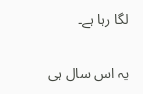لگا رہا ہے۔

یہ اس سال ہی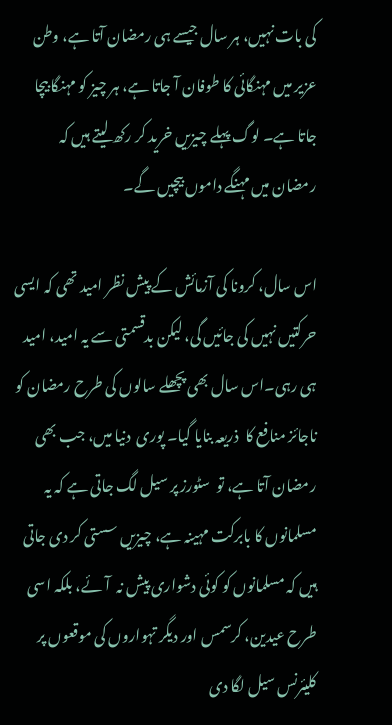کی بات نہیں، ہر سال جیسے ہی رمضان آتا ہے، وطن عزیر میں مہنگائی کا طوفان آ جاتا ہے، ہر چیز کو مہنگا بیچا جاتا ہے۔ لوگ پہلے چیزیں خرید کر رکھ لیتے ہیں کہ رمضان میں مہنگے داموں بیچیں گے۔

اس سال، کرونا کی آزمائش کے پیش نظر امید تھی کہ ایسی حرکتیں نہیں کی جائیں گی، لیکن بدقسمتی سے یہ امید، امید ہی رہی۔اس سال بھی پچھلے سالوں کی طرح رمضان کو ناجائز منافع کا  ذریعہ بنایا گیا۔ پوری  دنیا میں، جب بھی رمضان آتا ہے، تو  سٹورز پر سیل لگ جاتی ہے کہ یہ مسلمانوں کا بابرکت مہینہ ہے، چیزیں سستی کر دی جاتی ہیں کہ مسلمانوں کو کوئی دشواری پیش نہ  آئے، بلکہ اسی طرح عیدین، کرسمس اور دیگر تہواروں کی موقعوں پر کلیئرنس سیل لگا دی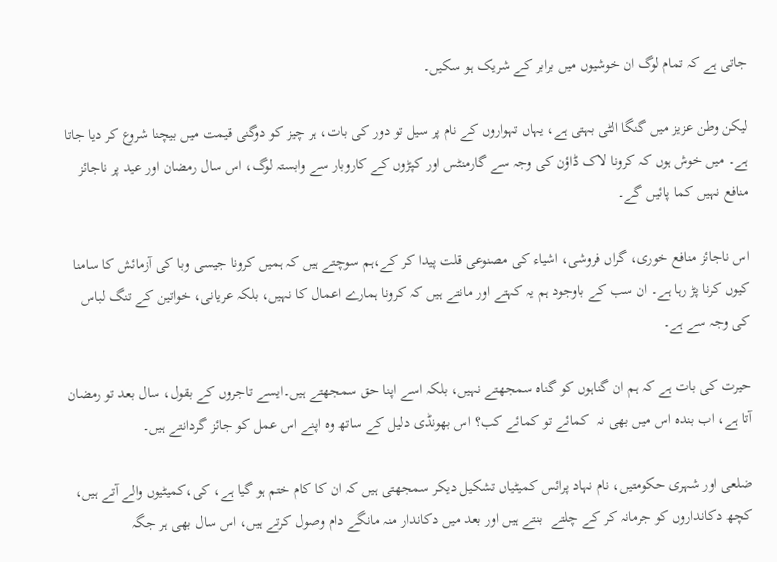جاتی ہے کہ تمام لوگ ان خوشیوں میں برابر کے شریک ہو سکیں۔

لیکن وطن عزیز میں گنگا الٹی بہتی ہے، یہاں تہواروں کے نام پر سیل تو دور کی بات، ہر چیز کو دوگنی قیمت میں بیچنا شروع کر دیا جاتا ہے۔ میں خوش ہوں کہ کرونا لاک ڈاؤن کی وجہ سے گارمنٹس اور کپڑوں کے کاروبار سے وابستہ لوگ، اس سال رمضان اور عید پر ناجائز منافع نہیں کما پائیں گے۔

اس ناجائز منافع خوری، گراں فروشی، اشیاء کی مصنوعی قلت پیدا کر کے،ہم سوچتے ہیں کہ ہمیں کرونا جیسی وبا کی آزمائش کا سامنا کیوں کرنا پڑ رہا ہے۔ ان سب کے باوجود ہم یہ کہتے اور مانتے ہیں کہ کرونا ہمارے اعمال کا نہیں، بلکہ عریانی، خواتین کے تنگ لباس کی وجہ سے ہے۔

حیرت کی بات ہے کہ ہم ان گناہوں کو گناہ سمجھتے نہیں، بلکہ اسے اپنا حق سمجھتے ہیں۔ایسے تاجروں کے بقول، سال بعد تو رمضان آتا ہے، اب بندہ اس میں بھی نہ  کمائے تو کمائے کب؟ اس بھونڈی دلیل کے ساتھ وہ اپنے اس عمل کو جائز گردانتے ہیں۔

ضلعی اور شہری حکومتیں، نام نہاد پرائس کمیٹیاں تشکیل دیکر سمجھتی ہیں کہ ان کا کام ختم ہو گیا ہے، کی،کمیٹیوں والے آتے ہیں، کچھ دکانداروں کو جرمانہ کر کے چلتے  بنتے ہیں اور بعد میں دکاندار منہ مانگے دام وصول کرتے ہیں، اس سال بھی ہر جگہ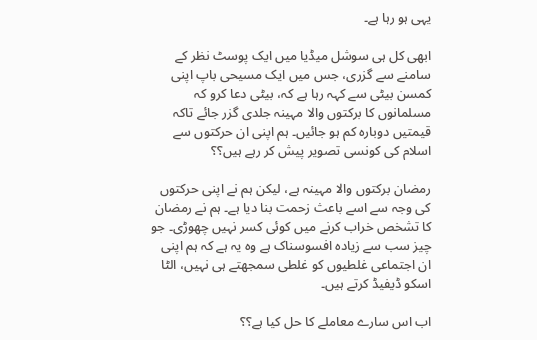یہی ہو رہا ہے۔

ابھی کل ہی سوشل میڈیا میں ایک پوسٹ نظر کے سامنے سے گزری، جس میں ایک مسیحی باپ اپنی کمسن بیٹی سے کہہ رہا ہے کہ، بیٹی دعا کرو کہ مسلمانوں کا برکتوں والا مہینہ جلدی گزر جائے تاکہ قیمتیں دوبارہ کم ہو جائیں۔ ہم اپنی ان حرکتوں سے اسلام کی کونسی تصویر پیش کر رہے ہیں؟؟

رمضان برکتوں والا مہینہ ہے، لیکن ہم نے اپنی حرکتوں کی وجہ سے اسے باعث زحمت بنا دیا ہے۔ ہم نے رمضان کا تشخص خراب کرنے میں کوئی کسر نہیں چھوڑی۔ جو چیز سب سے زیادہ افسوسناک ہے وہ یہ ہے کہ ہم اپنی ان اجتماعی غلطیوں کو غلطی سمجھتے ہی نہیں، الٹا اسکو ڈیفیڈ کرتے ہیں۔

اب اس سارے معاملے کا حل کیا ہے؟؟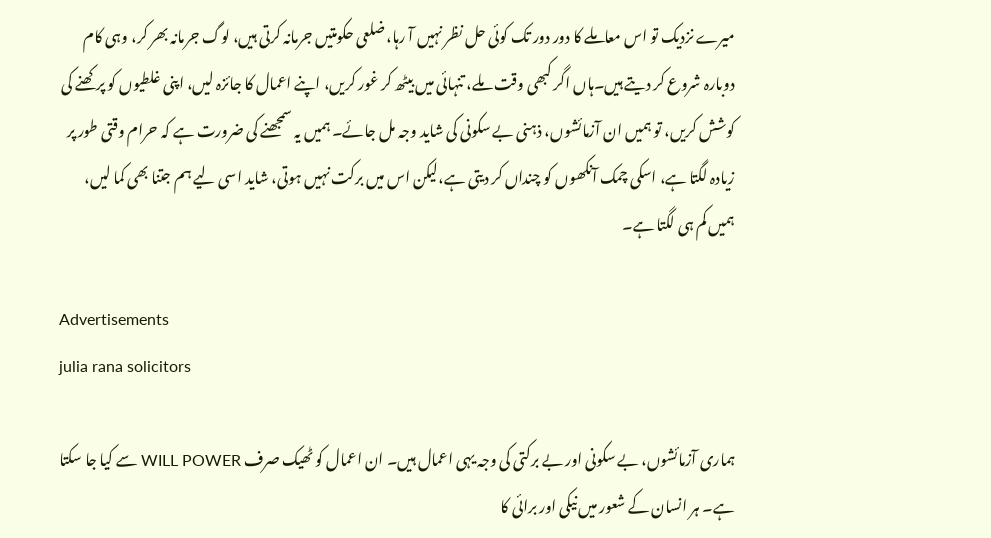میرے نزدیک تو اس معاملے کا دور دور تک کوئی حل نظر نہیں آ رہا، ضلعی حکومتیں جرمانہ کرتی ہیں، لوگ جرمانہ بھر کر، وہی کام دوبارہ شروع کر دیتے ہیں۔ہاں اگر کبھی وقت ملے، تنہائی میں بیٹھ کر غور کریں، اپنے اعمال کا جائزہ لیں، اپنی غلطیوں کو پرکھنے کی کوشش کریں، تو ہمیں ان آزمائشوں، ذہنی بے سکونی کی شاید وجہ مل جائے۔ ہمیں یہ سمجھنے کی ضرورت ہے کہ حرام وقتی طور پر زیادہ لگتا ہے، اسکی چمک آنکھوں کو چنداں کر دیتی ہے،لیکن اس میں برکت نہیں ہوتی، شاید اسی لیے ہم جتنا بھی کما لیں، ہمیں کم ہی لگتا ہے۔

Advertisements
julia rana solicitors

ہماری آزمائشوں، بے سکونی اور بے برکتی کی وجہ یہی اعمال ہیں۔ ان اعمال کو ٹھیک صرف WILL POWER سے کیا جا سکتا ہے۔ ہر انسان کے شعور میں نیکی اور برائی کا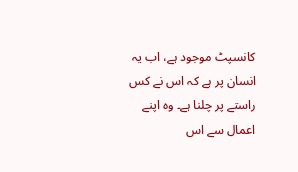کانسپٹ موجود ہے، اب یہ انسان پر ہے کہ اس نے کس راستے پر چلنا ہے۔ وہ اپنے اعمال سے اس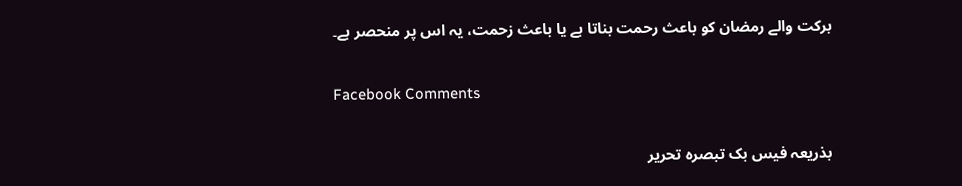برکت والے رمضان کو باعث رحمت بناتا ہے یا باعث زحمت، یہ اس پر منحصر ہے۔

Facebook Comments

بذریعہ فیس بک تبصرہ تحریر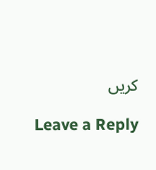کریں

Leave a Reply